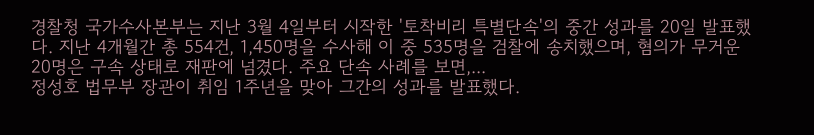경찰청 국가수사본부는 지난 3월 4일부터 시작한 '토착비리 특별단속'의 중간 성과를 20일 발표했다. 지난 4개월간 총 554건, 1,450명을 수사해 이 중 535명을 검찰에 송치했으며, 혐의가 무거운 20명은 구속 상태로 재판에 넘겼다. 주요 단속 사례를 보면,...
정성호 법무부 장관이 취임 1주년을 맞아 그간의 성과를 발표했다.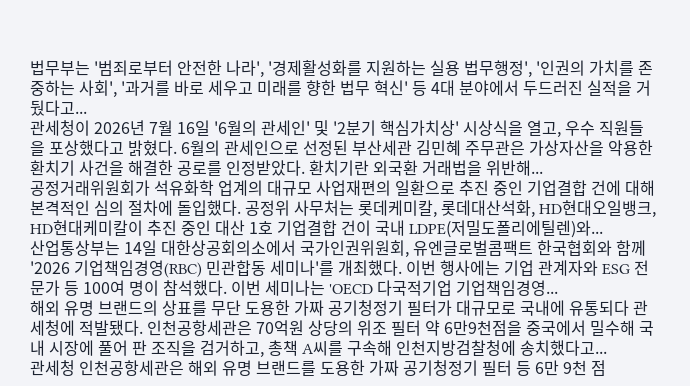법무부는 '범죄로부터 안전한 나라', '경제활성화를 지원하는 실용 법무행정', '인권의 가치를 존중하는 사회', '과거를 바로 세우고 미래를 향한 법무 혁신' 등 4대 분야에서 두드러진 실적을 거뒀다고...
관세청이 2026년 7월 16일 '6월의 관세인' 및 '2분기 핵심가치상' 시상식을 열고, 우수 직원들을 포상했다고 밝혔다. 6월의 관세인으로 선정된 부산세관 김민혜 주무관은 가상자산을 악용한 환치기 사건을 해결한 공로를 인정받았다. 환치기란 외국환 거래법을 위반해...
공정거래위원회가 석유화학 업계의 대규모 사업재편의 일환으로 추진 중인 기업결합 건에 대해 본격적인 심의 절차에 돌입했다. 공정위 사무처는 롯데케미칼, 롯데대산석화, HD현대오일뱅크, HD현대케미칼이 추진 중인 대산 1호 기업결합 건이 국내 LDPE(저밀도폴리에틸렌)와...
산업통상부는 14일 대한상공회의소에서 국가인권위원회, 유엔글로벌콤팩트 한국협회와 함께 '2026 기업책임경영(RBC) 민관합동 세미나'를 개최했다. 이번 행사에는 기업 관계자와 ESG 전문가 등 100여 명이 참석했다. 이번 세미나는 'OECD 다국적기업 기업책임경영...
해외 유명 브랜드의 상표를 무단 도용한 가짜 공기청정기 필터가 대규모로 국내에 유통되다 관세청에 적발됐다. 인천공항세관은 70억원 상당의 위조 필터 약 6만9천점을 중국에서 밀수해 국내 시장에 풀어 판 조직을 검거하고, 총책 A씨를 구속해 인천지방검찰청에 송치했다고...
관세청 인천공항세관은 해외 유명 브랜드를 도용한 가짜 공기청정기 필터 등 6만 9천 점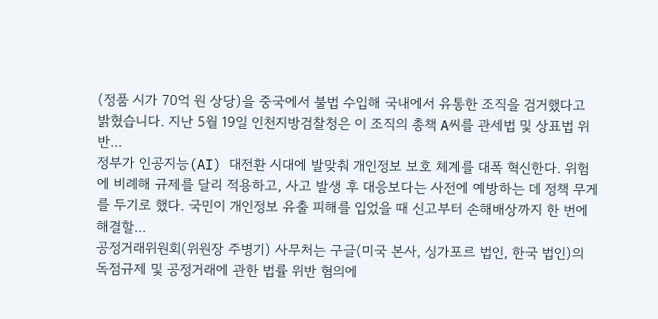(정품 시가 70억 원 상당)을 중국에서 불법 수입해 국내에서 유통한 조직을 검거했다고 밝혔습니다. 지난 5월 19일 인천지방검찰청은 이 조직의 총책 A씨를 관세법 및 상표법 위반...
정부가 인공지능(AI) 대전환 시대에 발맞춰 개인정보 보호 체계를 대폭 혁신한다. 위험에 비례해 규제를 달리 적용하고, 사고 발생 후 대응보다는 사전에 예방하는 데 정책 무게를 두기로 했다. 국민이 개인정보 유출 피해를 입었을 때 신고부터 손해배상까지 한 번에 해결할...
공정거래위원회(위원장 주병기) 사무처는 구글(미국 본사, 싱가포르 법인, 한국 법인)의 독점규제 및 공정거래에 관한 법률 위반 혐의에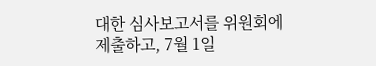대한 심사보고서를 위원회에 제출하고, 7월 1일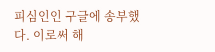피심인인 구글에 송부했다. 이로써 해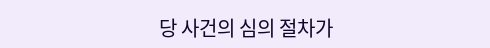당 사건의 심의 절차가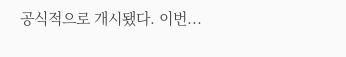공식적으로 개시됐다. 이번...